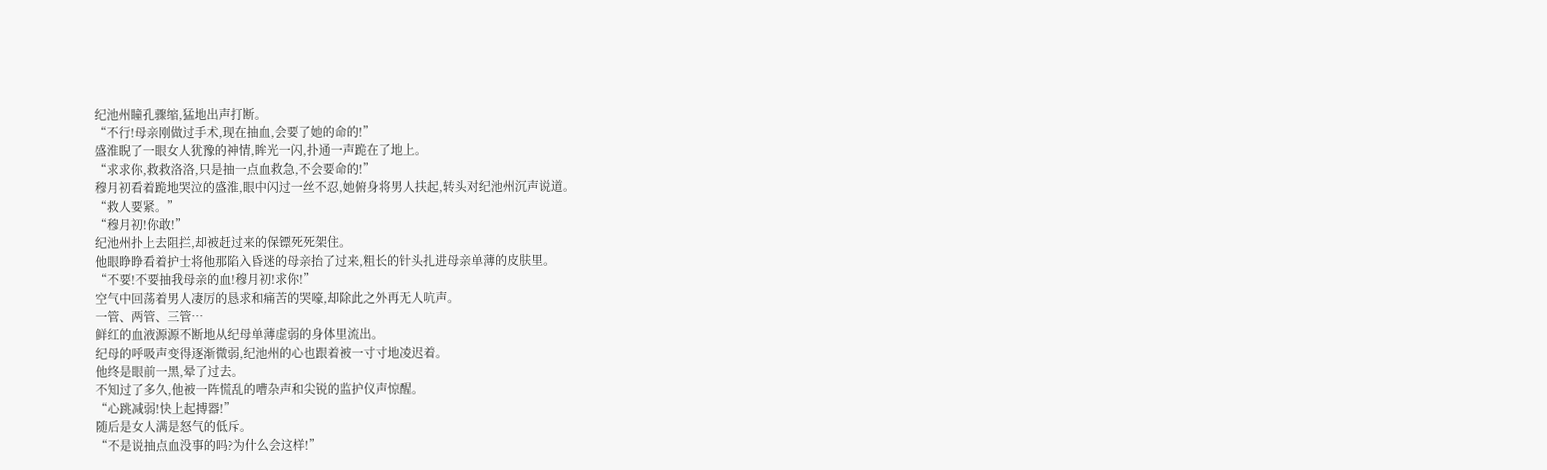纪池州瞳孔骤缩,猛地出声打断。
“不行!母亲刚做过手术,现在抽血,会要了她的命的!”
盛淮睨了一眼女人犹豫的神情,眸光一闪,扑通一声跪在了地上。
“求求你,救救洛洛,只是抽一点血救急,不会要命的!”
穆月初看着跪地哭泣的盛淮,眼中闪过一丝不忍,她俯身将男人扶起,转头对纪池州沉声说道。
“救人要紧。”
“穆月初!你敢!”
纪池州扑上去阻拦,却被赶过来的保镖死死架住。
他眼睁睁看着护士将他那陷入昏迷的母亲抬了过来,粗长的针头扎进母亲单薄的皮肤里。
“不要!不要抽我母亲的血!穆月初!求你!”
空气中回荡着男人凄厉的恳求和痛苦的哭嚎,却除此之外再无人吭声。
一管、两管、三管…
鲜红的血液源源不断地从纪母单薄虚弱的身体里流出。
纪母的呼吸声变得逐渐微弱,纪池州的心也跟着被一寸寸地凌迟着。
他终是眼前一黑,晕了过去。
不知过了多久,他被一阵慌乱的嘈杂声和尖锐的监护仪声惊醒。
“心跳减弱!快上起搏器!”
随后是女人满是怒气的低斥。
“不是说抽点血没事的吗?为什么会这样!”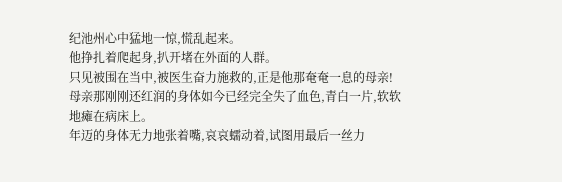纪池州心中猛地一惊,慌乱起来。
他挣扎着爬起身,扒开堵在外面的人群。
只见被围在当中,被医生奋力施救的,正是他那奄奄一息的母亲!
母亲那刚刚还红润的身体如今已经完全失了血色,青白一片,软软地瘫在病床上。
年迈的身体无力地张着嘴,哀哀蠕动着,试图用最后一丝力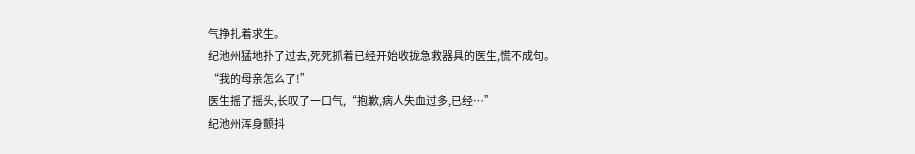气挣扎着求生。
纪池州猛地扑了过去,死死抓着已经开始收拢急救器具的医生,慌不成句。
“我的母亲怎么了!”
医生摇了摇头,长叹了一口气,“抱歉,病人失血过多,已经…”
纪池州浑身颤抖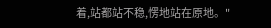着,站都站不稳,愣地站在原地。"